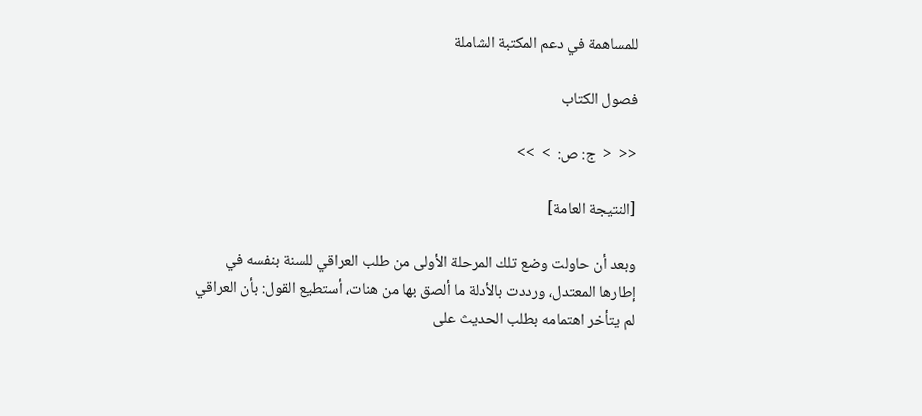للمساهمة في دعم المكتبة الشاملة

فصول الكتاب

<<  <  ج: ص:  >  >>

[النتيجة العامة]

وبعد أن حاولت وضع تلك المرحلة الأولى من طلب العراقي للسنة بنفسه في إطارها المعتدل، ورددت بالأدلة ما ألصق بها من هنات، أستطيع القول: بأن العراقي لم يتأخر اهتمامه بطلب الحديث على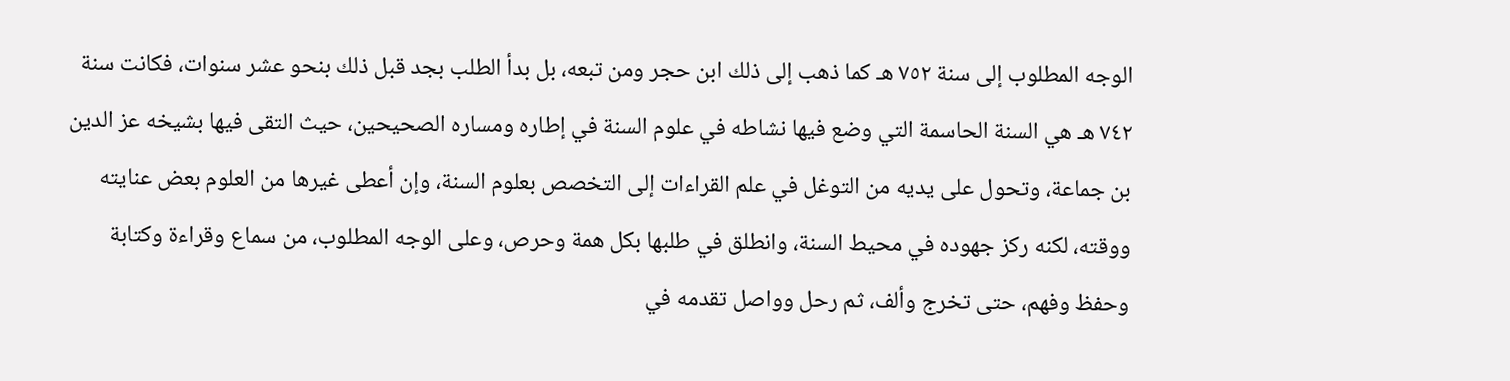الوجه المطلوب إلى سنة ٧٥٢ هـ كما ذهب إلى ذلك ابن حجر ومن تبعه، بل بدأ الطلب بجد قبل ذلك بنحو عشر سنوات، فكانت سنة ٧٤٢ هـ هي السنة الحاسمة التي وضع فيها نشاطه في علوم السنة في إطاره ومساره الصحيحين، حيث التقى فيها بشيخه عز الدين بن جماعة، وتحول على يديه من التوغل في علم القراءات إلى التخصص بعلوم السنة، وإن أعطى غيرها من العلوم بعض عنايته ووقته، لكنه ركز جهوده في محيط السنة، وانطلق في طلبها بكل همة وحرص، وعلى الوجه المطلوب، من سماع وقراءة وكتابة وحفظ وفهم، حتى تخرج وألف، ثم رحل وواصل تقدمه في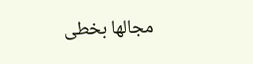مجالها بخطى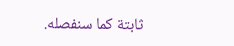ثابتة كما سنفصله.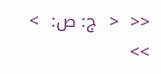<<  <  ج: ص:  >  >>